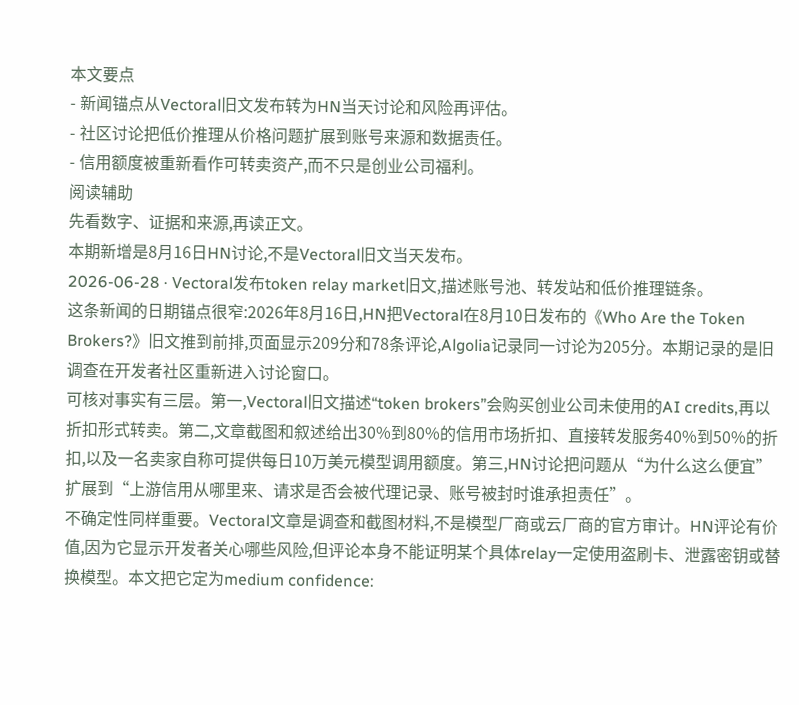本文要点
- 新闻锚点从Vectoral旧文发布转为HN当天讨论和风险再评估。
- 社区讨论把低价推理从价格问题扩展到账号来源和数据责任。
- 信用额度被重新看作可转卖资产,而不只是创业公司福利。
阅读辅助
先看数字、证据和来源,再读正文。
本期新增是8月16日HN讨论,不是Vectoral旧文当天发布。
2026-06-28 · Vectoral发布token relay market旧文,描述账号池、转发站和低价推理链条。
这条新闻的日期锚点很窄:2026年8月16日,HN把Vectoral在8月10日发布的《Who Are the Token Brokers?》旧文推到前排,页面显示209分和78条评论,Algolia记录同一讨论为205分。本期记录的是旧调查在开发者社区重新进入讨论窗口。
可核对事实有三层。第一,Vectoral旧文描述“token brokers”会购买创业公司未使用的AI credits,再以折扣形式转卖。第二,文章截图和叙述给出30%到80%的信用市场折扣、直接转发服务40%到50%的折扣,以及一名卖家自称可提供每日10万美元模型调用额度。第三,HN讨论把问题从“为什么这么便宜”扩展到“上游信用从哪里来、请求是否会被代理记录、账号被封时谁承担责任”。
不确定性同样重要。Vectoral文章是调查和截图材料,不是模型厂商或云厂商的官方审计。HN评论有价值,因为它显示开发者关心哪些风险,但评论本身不能证明某个具体relay一定使用盗刷卡、泄露密钥或替换模型。本文把它定为medium confidence: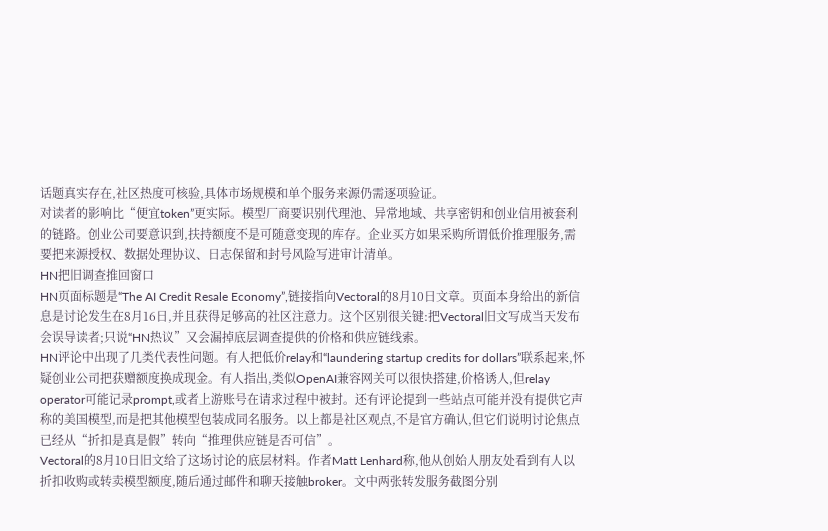话题真实存在,社区热度可核验,具体市场规模和单个服务来源仍需逐项验证。
对读者的影响比“便宜token”更实际。模型厂商要识别代理池、异常地域、共享密钥和创业信用被套利的链路。创业公司要意识到,扶持额度不是可随意变现的库存。企业买方如果采购所谓低价推理服务,需要把来源授权、数据处理协议、日志保留和封号风险写进审计清单。
HN把旧调查推回窗口
HN页面标题是“The AI Credit Resale Economy”,链接指向Vectoral的8月10日文章。页面本身给出的新信息是讨论发生在8月16日,并且获得足够高的社区注意力。这个区别很关键:把Vectoral旧文写成当天发布会误导读者;只说“HN热议”又会漏掉底层调查提供的价格和供应链线索。
HN评论中出现了几类代表性问题。有人把低价relay和“laundering startup credits for dollars”联系起来,怀疑创业公司把获赠额度换成现金。有人指出,类似OpenAI兼容网关可以很快搭建,价格诱人,但relay operator可能记录prompt,或者上游账号在请求过程中被封。还有评论提到一些站点可能并没有提供它声称的美国模型,而是把其他模型包装成同名服务。以上都是社区观点,不是官方确认,但它们说明讨论焦点已经从“折扣是真是假”转向“推理供应链是否可信”。
Vectoral的8月10日旧文给了这场讨论的底层材料。作者Matt Lenhard称,他从创始人朋友处看到有人以折扣收购或转卖模型额度,随后通过邮件和聊天接触broker。文中两张转发服务截图分别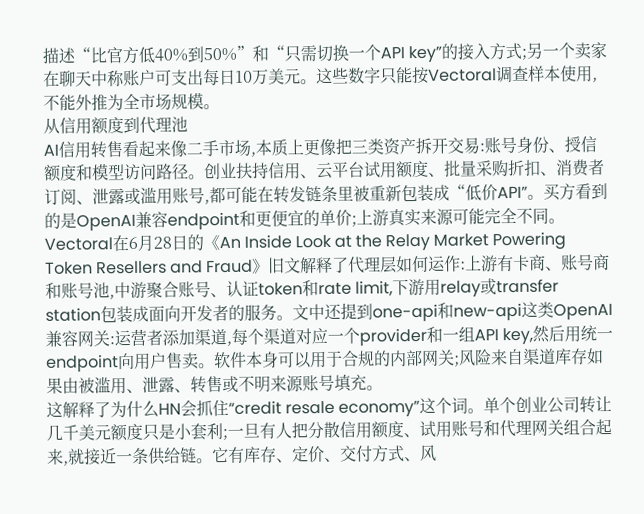描述“比官方低40%到50%”和“只需切换一个API key”的接入方式;另一个卖家在聊天中称账户可支出每日10万美元。这些数字只能按Vectoral调查样本使用,不能外推为全市场规模。
从信用额度到代理池
AI信用转售看起来像二手市场,本质上更像把三类资产拆开交易:账号身份、授信额度和模型访问路径。创业扶持信用、云平台试用额度、批量采购折扣、消费者订阅、泄露或滥用账号,都可能在转发链条里被重新包装成“低价API”。买方看到的是OpenAI兼容endpoint和更便宜的单价;上游真实来源可能完全不同。
Vectoral在6月28日的《An Inside Look at the Relay Market Powering Token Resellers and Fraud》旧文解释了代理层如何运作:上游有卡商、账号商和账号池,中游聚合账号、认证token和rate limit,下游用relay或transfer station包装成面向开发者的服务。文中还提到one-api和new-api这类OpenAI兼容网关:运营者添加渠道,每个渠道对应一个provider和一组API key,然后用统一endpoint向用户售卖。软件本身可以用于合规的内部网关;风险来自渠道库存如果由被滥用、泄露、转售或不明来源账号填充。
这解释了为什么HN会抓住“credit resale economy”这个词。单个创业公司转让几千美元额度只是小套利;一旦有人把分散信用额度、试用账号和代理网关组合起来,就接近一条供给链。它有库存、定价、交付方式、风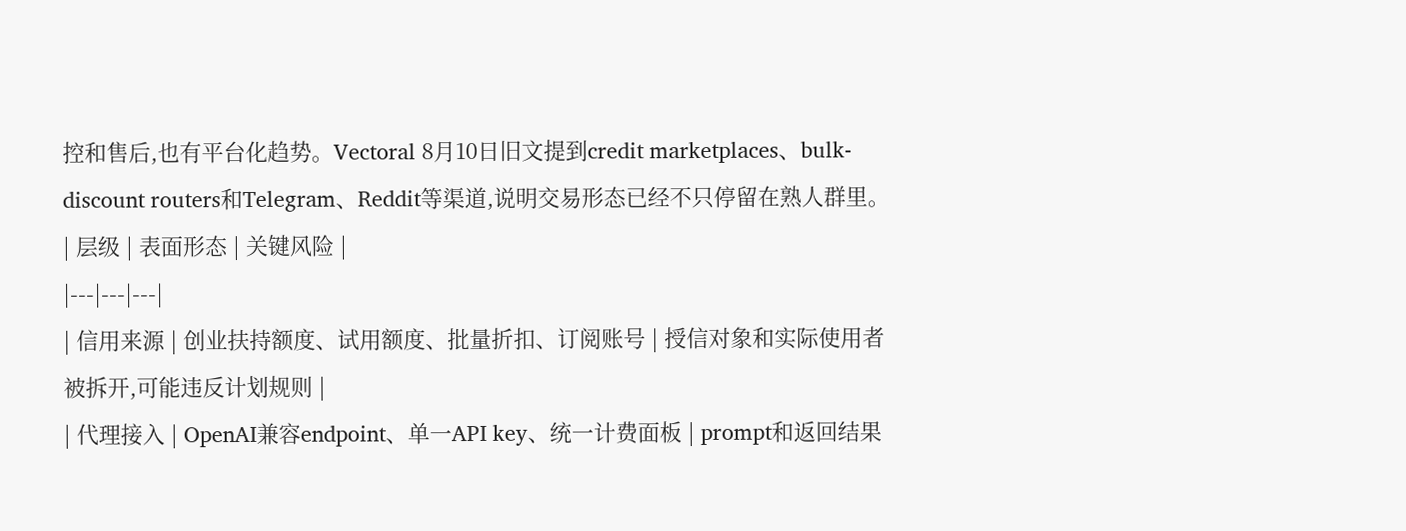控和售后,也有平台化趋势。Vectoral 8月10日旧文提到credit marketplaces、bulk-discount routers和Telegram、Reddit等渠道,说明交易形态已经不只停留在熟人群里。
| 层级 | 表面形态 | 关键风险 |
|---|---|---|
| 信用来源 | 创业扶持额度、试用额度、批量折扣、订阅账号 | 授信对象和实际使用者被拆开,可能违反计划规则 |
| 代理接入 | OpenAI兼容endpoint、单一API key、统一计费面板 | prompt和返回结果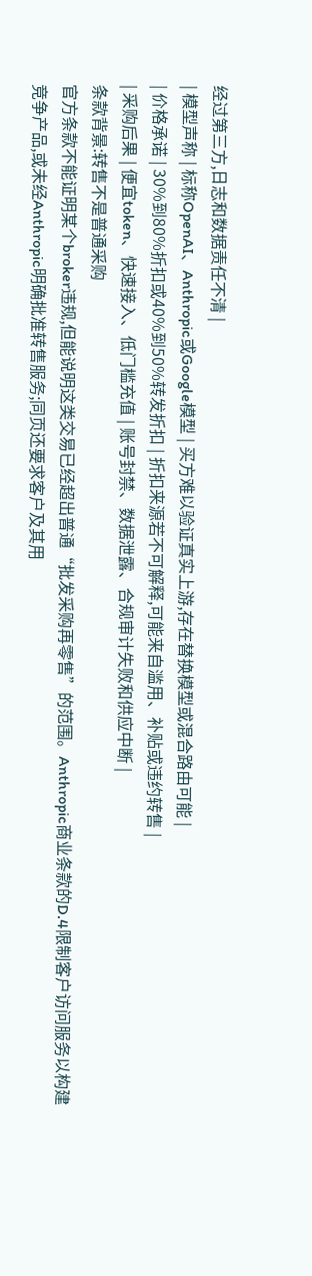经过第三方,日志和数据责任不清 |
| 模型声称 | 标称OpenAI、Anthropic或Google模型 | 买方难以验证真实上游,存在替换模型或混合路由可能 |
| 价格承诺 | 30%到80%折扣或40%到50%转发折扣 | 折扣来源若不可解释,可能来自滥用、补贴或违约转售 |
| 采购后果 | 便宜token、快速接入、低门槛充值 | 账号封禁、数据泄露、合规审计失败和供应中断 |
条款背景:转售不是普通采购
官方条款不能证明某个broker违规,但能说明这类交易已经超出普通“批发采购再零售”的范围。Anthropic商业条款的D.4限制客户访问服务以构建竞争产品,或未经Anthropic明确批准转售服务;同页还要求客户及其用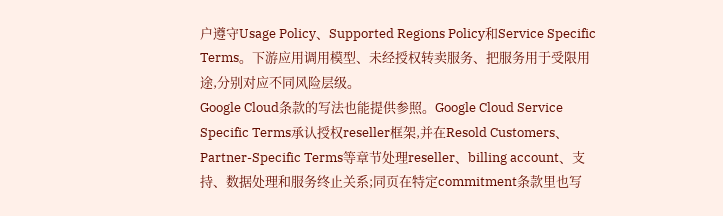户遵守Usage Policy、Supported Regions Policy和Service Specific Terms。下游应用调用模型、未经授权转卖服务、把服务用于受限用途,分别对应不同风险层级。
Google Cloud条款的写法也能提供参照。Google Cloud Service Specific Terms承认授权reseller框架,并在Resold Customers、Partner-Specific Terms等章节处理reseller、billing account、支持、数据处理和服务终止关系;同页在特定commitment条款里也写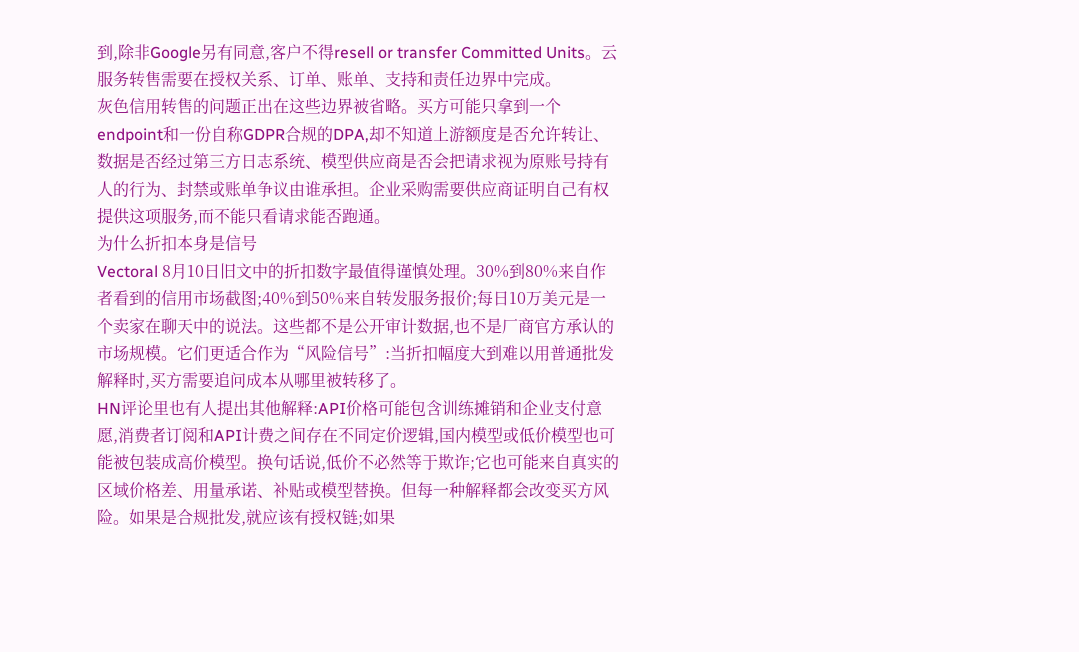到,除非Google另有同意,客户不得resell or transfer Committed Units。云服务转售需要在授权关系、订单、账单、支持和责任边界中完成。
灰色信用转售的问题正出在这些边界被省略。买方可能只拿到一个endpoint和一份自称GDPR合规的DPA,却不知道上游额度是否允许转让、数据是否经过第三方日志系统、模型供应商是否会把请求视为原账号持有人的行为、封禁或账单争议由谁承担。企业采购需要供应商证明自己有权提供这项服务,而不能只看请求能否跑通。
为什么折扣本身是信号
Vectoral 8月10日旧文中的折扣数字最值得谨慎处理。30%到80%来自作者看到的信用市场截图;40%到50%来自转发服务报价;每日10万美元是一个卖家在聊天中的说法。这些都不是公开审计数据,也不是厂商官方承认的市场规模。它们更适合作为“风险信号”:当折扣幅度大到难以用普通批发解释时,买方需要追问成本从哪里被转移了。
HN评论里也有人提出其他解释:API价格可能包含训练摊销和企业支付意愿,消费者订阅和API计费之间存在不同定价逻辑,国内模型或低价模型也可能被包装成高价模型。换句话说,低价不必然等于欺诈;它也可能来自真实的区域价格差、用量承诺、补贴或模型替换。但每一种解释都会改变买方风险。如果是合规批发,就应该有授权链;如果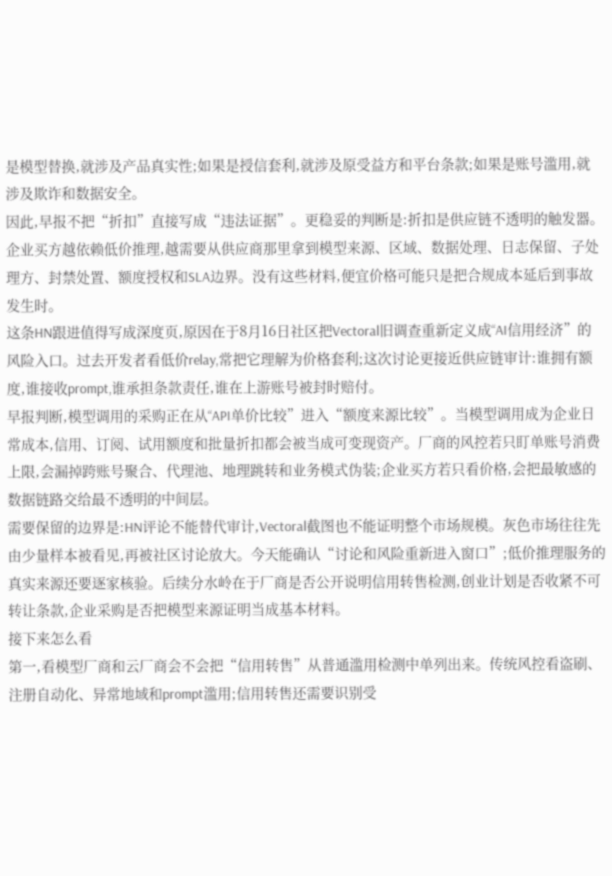是模型替换,就涉及产品真实性;如果是授信套利,就涉及原受益方和平台条款;如果是账号滥用,就涉及欺诈和数据安全。
因此,早报不把“折扣”直接写成“违法证据”。更稳妥的判断是:折扣是供应链不透明的触发器。企业买方越依赖低价推理,越需要从供应商那里拿到模型来源、区域、数据处理、日志保留、子处理方、封禁处置、额度授权和SLA边界。没有这些材料,便宜价格可能只是把合规成本延后到事故发生时。
这条HN跟进值得写成深度页,原因在于8月16日社区把Vectoral旧调查重新定义成“AI信用经济”的风险入口。过去开发者看低价relay,常把它理解为价格套利;这次讨论更接近供应链审计:谁拥有额度,谁接收prompt,谁承担条款责任,谁在上游账号被封时赔付。
早报判断,模型调用的采购正在从“API单价比较”进入“额度来源比较”。当模型调用成为企业日常成本,信用、订阅、试用额度和批量折扣都会被当成可变现资产。厂商的风控若只盯单账号消费上限,会漏掉跨账号聚合、代理池、地理跳转和业务模式伪装;企业买方若只看价格,会把最敏感的数据链路交给最不透明的中间层。
需要保留的边界是:HN评论不能替代审计,Vectoral截图也不能证明整个市场规模。灰色市场往往先由少量样本被看见,再被社区讨论放大。今天能确认“讨论和风险重新进入窗口”;低价推理服务的真实来源还要逐家核验。后续分水岭在于厂商是否公开说明信用转售检测,创业计划是否收紧不可转让条款,企业采购是否把模型来源证明当成基本材料。
接下来怎么看
第一,看模型厂商和云厂商会不会把“信用转售”从普通滥用检测中单列出来。传统风控看盗刷、注册自动化、异常地域和prompt滥用;信用转售还需要识别受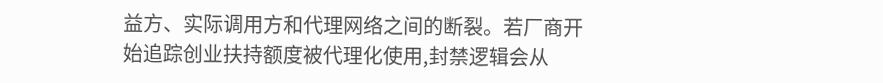益方、实际调用方和代理网络之间的断裂。若厂商开始追踪创业扶持额度被代理化使用,封禁逻辑会从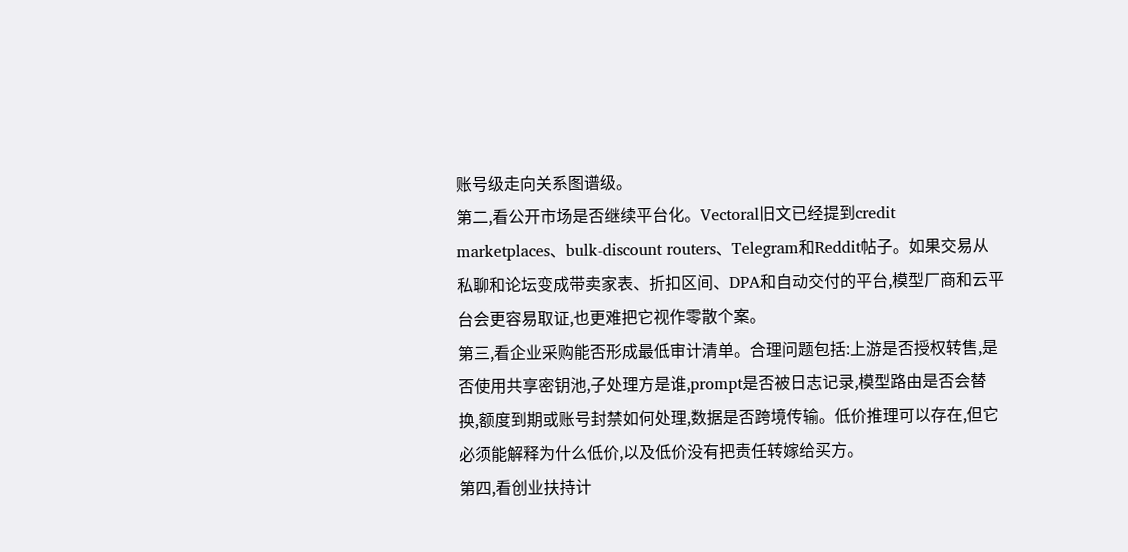账号级走向关系图谱级。
第二,看公开市场是否继续平台化。Vectoral旧文已经提到credit marketplaces、bulk-discount routers、Telegram和Reddit帖子。如果交易从私聊和论坛变成带卖家表、折扣区间、DPA和自动交付的平台,模型厂商和云平台会更容易取证,也更难把它视作零散个案。
第三,看企业采购能否形成最低审计清单。合理问题包括:上游是否授权转售,是否使用共享密钥池,子处理方是谁,prompt是否被日志记录,模型路由是否会替换,额度到期或账号封禁如何处理,数据是否跨境传输。低价推理可以存在,但它必须能解释为什么低价,以及低价没有把责任转嫁给买方。
第四,看创业扶持计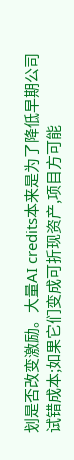划是否改变激励。大量AI credits本来是为了降低早期公司试错成本;如果它们变成可折现资产,项目方可能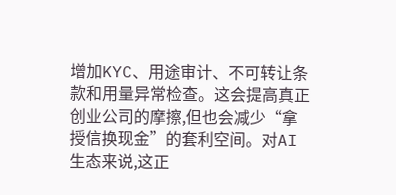增加KYC、用途审计、不可转让条款和用量异常检查。这会提高真正创业公司的摩擦,但也会减少“拿授信换现金”的套利空间。对AI生态来说,这正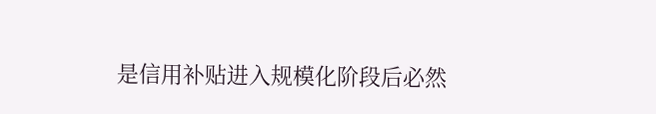是信用补贴进入规模化阶段后必然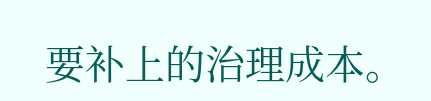要补上的治理成本。